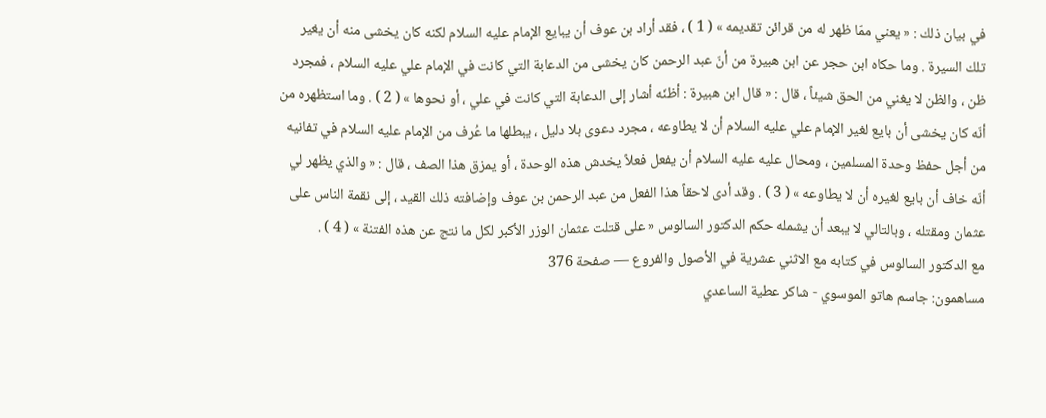في بيان ذلك : « يعني ممّا ظهر له من قرائن تقديمه » ( 1 ) ، فقد أراد بن عوف أن يبايع الإمام عليه السلام لكنه كان يخشى منه أن يغير تلك السيرة . وما حكاه ابن حجر عن ابن هبيرة من أنّ عبد الرحمن كان يخشى من الدعابة التي كانت في الإمام علي عليه السلام ، فمجرد ظن ، والظن لا يغني من الحق شيئاً ، قال : « قال ابن هبيرة : أظنّه أشار إلى الدعابة التي كانت في علي ، أو نحوها » ( 2 ) . وما استظهره من أنّه كان يخشى أن بايع لغير الإمام علي عليه السلام أن لا يطاوعه ، مجرد دعوى بلا دليل ، يبطلها ما عُرف من الإمام عليه السلام في تفانيه من أجل حفظ وحدة المسلمين ، ومحال عليه عليه السلام أن يفعل فعلاً يخدش هذه الوحدة ، أو يمزق هذا الصف ، قال : « والذي يظهر لي أنّه خاف أن بايع لغيره أن لا يطاوعه » ( 3 ) . وقد أدى لاحقاً هذا الفعل من عبد الرحمن بن عوف وإضافته ذلك القيد ، إلى نقمة الناس على عثمان ومقتله ، وبالتالي لا يبعد أن يشمله حكم الدكتور السالوس « على قتلت عثمان الوزر الأكبر لكل ما نتج عن هذه الفتنة » ( 4 ) .
مع الدكتور السالوس في كتابه مع الاثني عشرية في الأصول والفروع — صفحة 376
مساهمون: جاسم هاتو الموسوي - شاكر عطية الساعدي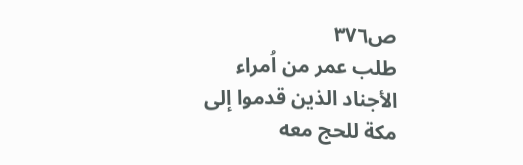ص٣٧٦
طلب عمر من اُمراء الأجناد الذين قدموا إلى مكة للحج معه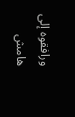ورافقوه إلى
هامش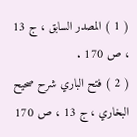( 1 ) المصدر السابق ، ج 13 ، ص 170 .
( 2 ) فتح الباري شرح صحيح البخاري ، ج 13 ، ص 170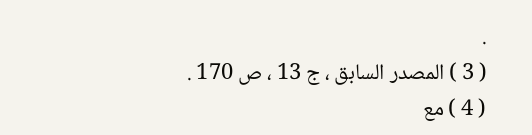.
( 3 ) المصدر السابق ، ج 13 ، ص 170 .
( 4 ) مع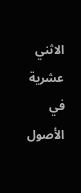الاثني عشرية في الأصول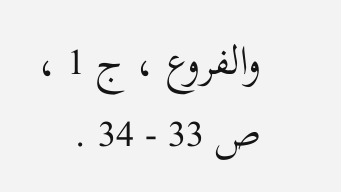والفروع ، ج 1 ، ص 33 - 34 .